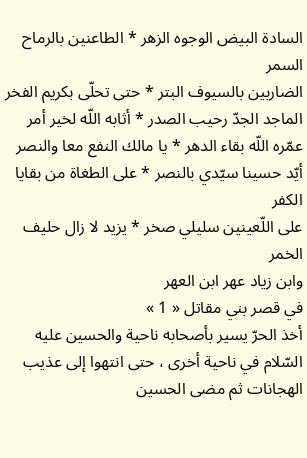السادة البيض الوجوه الزهر * الطاعنين بالرماح السمر
الضاربين بالسيوف البتر * حتى تحلّى بكريم الفخر
الماجد الجدّ رحيب الصدر * أثابه اللّه لخير أمر
عمّره اللّه بقاء الدهر * يا مالك النفع معا والنصر
أيّد حسينا سيّدي بالنصر * على الطغاة من بقايا الكفر
على اللّعينين سليلي صخر * يزيد لا زال حليف الخمر
وابن زياد عهر ابن العهر
في قصر بني مقاتل « 1 »
أخذ الحرّ يسير بأصحابه ناحية والحسين عليه السّلام في ناحية أخرى ، حتى انتهوا إلى عذيب الهجانات ثم مضى الحسين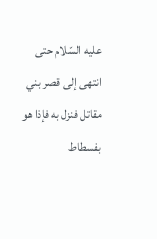عليه السّلام حتى انتهى إلى قصر بني مقاتل فنزل به فإذا هو بفسطاط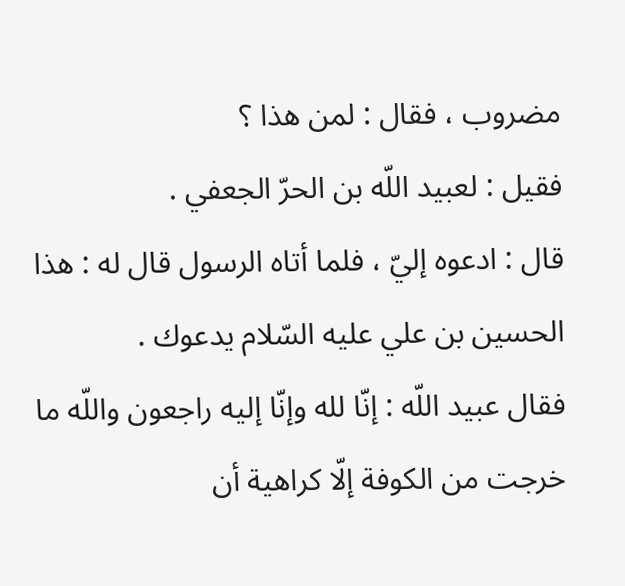مضروب ، فقال : لمن هذا ؟
فقيل : لعبيد اللّه بن الحرّ الجعفي .
قال : ادعوه إليّ ، فلما أتاه الرسول قال له : هذا الحسين بن علي عليه السّلام يدعوك .
فقال عبيد اللّه : إنّا لله وإنّا إليه راجعون واللّه ما خرجت من الكوفة إلّا كراهية أن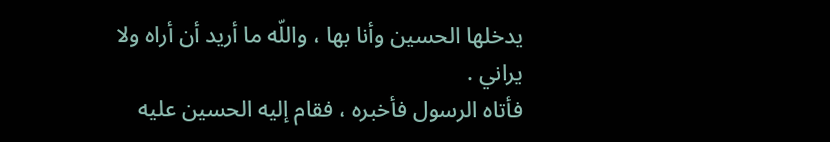يدخلها الحسين وأنا بها ، واللّه ما أريد أن أراه ولا يراني .
فأتاه الرسول فأخبره ، فقام إليه الحسين عليه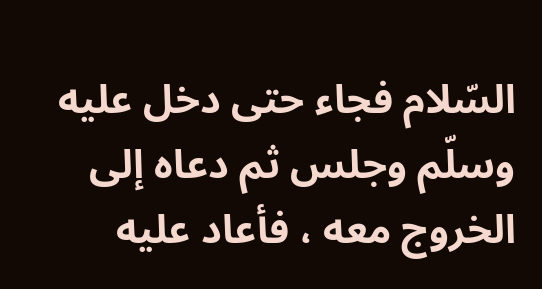السّلام فجاء حتى دخل عليه وسلّم وجلس ثم دعاه إلى الخروج معه ، فأعاد عليه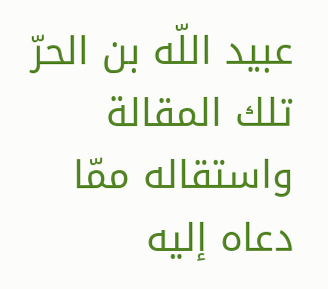عبيد اللّه بن الحرّ تلك المقالة واستقاله ممّا دعاه إليه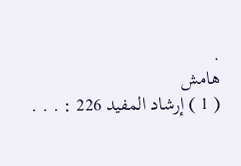.
هامش
( 1 ) إرشاد المفيد 226 : . . .